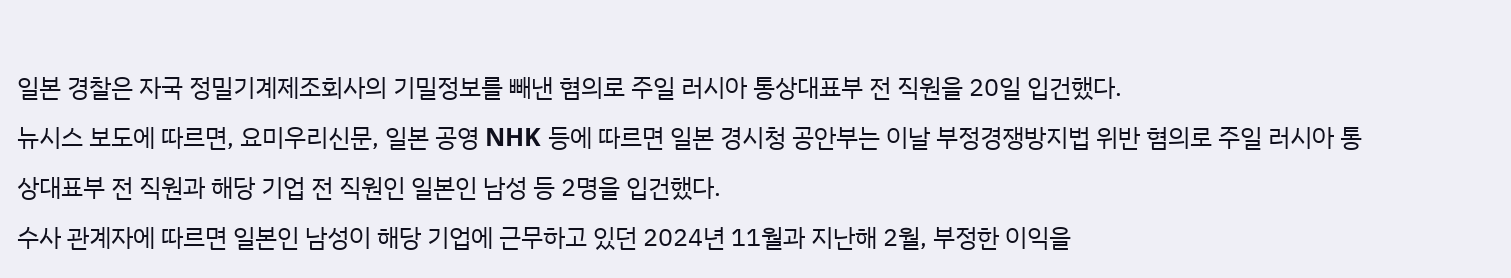일본 경찰은 자국 정밀기계제조회사의 기밀정보를 빼낸 혐의로 주일 러시아 통상대표부 전 직원을 20일 입건했다.
뉴시스 보도에 따르면, 요미우리신문, 일본 공영 NHK 등에 따르면 일본 경시청 공안부는 이날 부정경쟁방지법 위반 혐의로 주일 러시아 통상대표부 전 직원과 해당 기업 전 직원인 일본인 남성 등 2명을 입건했다.
수사 관계자에 따르면 일본인 남성이 해당 기업에 근무하고 있던 2024년 11월과 지난해 2월, 부정한 이익을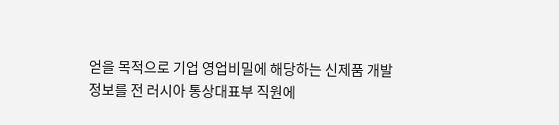얻을 목적으로 기업 영업비밀에 해당하는 신제품 개발 정보를 전 러시아 통상대표부 직원에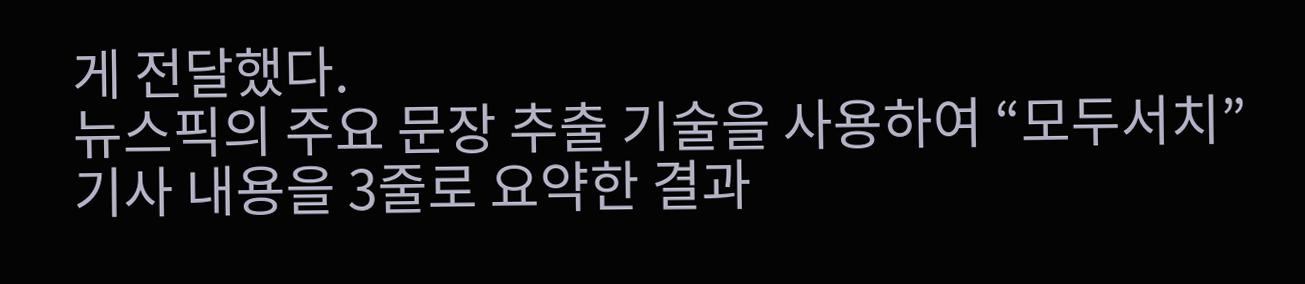게 전달했다.
뉴스픽의 주요 문장 추출 기술을 사용하여 “모두서치” 기사 내용을 3줄로 요약한 결과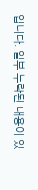입니다. 일부 누락된 내용이 있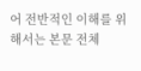어 전반적인 이해를 위해서는 본문 전체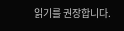읽기를 권장합니다.